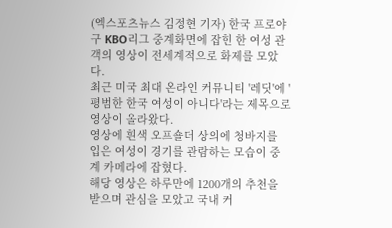(엑스포츠뉴스 김정현 기자) 한국 프로야구 KBO리그 중계화면에 잡힌 한 여성 관객의 영상이 전세계적으로 화제를 모았다.
최근 미국 최대 온라인 커뮤니티 '레딧'에 '평범한 한국 여성이 아니다'라는 제목으로 영상이 올라왔다.
영상에 흰색 오프숄더 상의에 청바지를 입은 여성이 경기를 관람하는 모습이 중계 카메라에 잡혔다.
해당 영상은 하루만에 1200개의 추천을 받으며 관심을 모았고 국내 커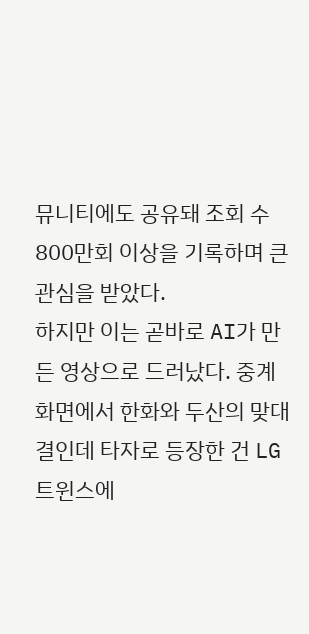뮤니티에도 공유돼 조회 수 800만회 이상을 기록하며 큰 관심을 받았다.
하지만 이는 곧바로 AI가 만든 영상으로 드러났다. 중계화면에서 한화와 두산의 맞대결인데 타자로 등장한 건 LG트윈스에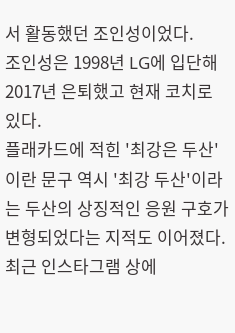서 활동했던 조인성이었다.
조인성은 1998년 LG에 입단해 2017년 은퇴했고 현재 코치로 있다.
플래카드에 적힌 '최강은 두산'이란 문구 역시 '최강 두산'이라는 두산의 상징적인 응원 구호가 변형되었다는 지적도 이어졌다.
최근 인스타그램 상에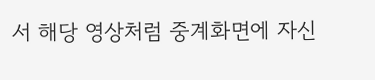서 해당 영상처럼 중계화면에 자신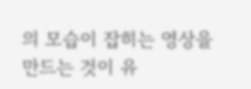의 모습이 잡히는 영상을 만드는 것이 유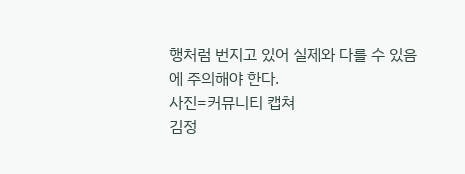행처럼 번지고 있어 실제와 다를 수 있음에 주의해야 한다.
사진=커뮤니티 캡쳐
김정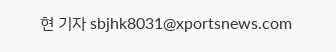현 기자 sbjhk8031@xportsnews.com